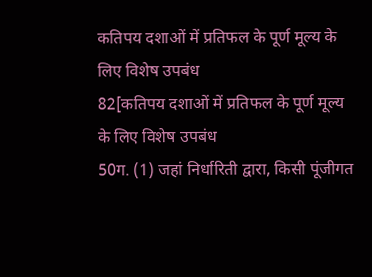कतिपय दशाओं में प्रतिफल के पूर्ण मूल्य के लिए विशेष उपबंध
82[कतिपय दशाओं में प्रतिफल के पूर्ण मूल्य के लिए विशेष उपबंध
50ग. (1) जहां निर्धारिती द्वारा, किसी पूंजीगत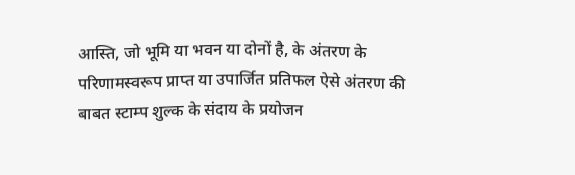आस्ति, जो भूमि या भवन या दोनों है, के अंतरण के परिणामस्वरूप प्राप्त या उपार्जित प्रतिफल ऐसे अंतरण की बाबत स्टाम्प शुल्क के संदाय के प्रयोजन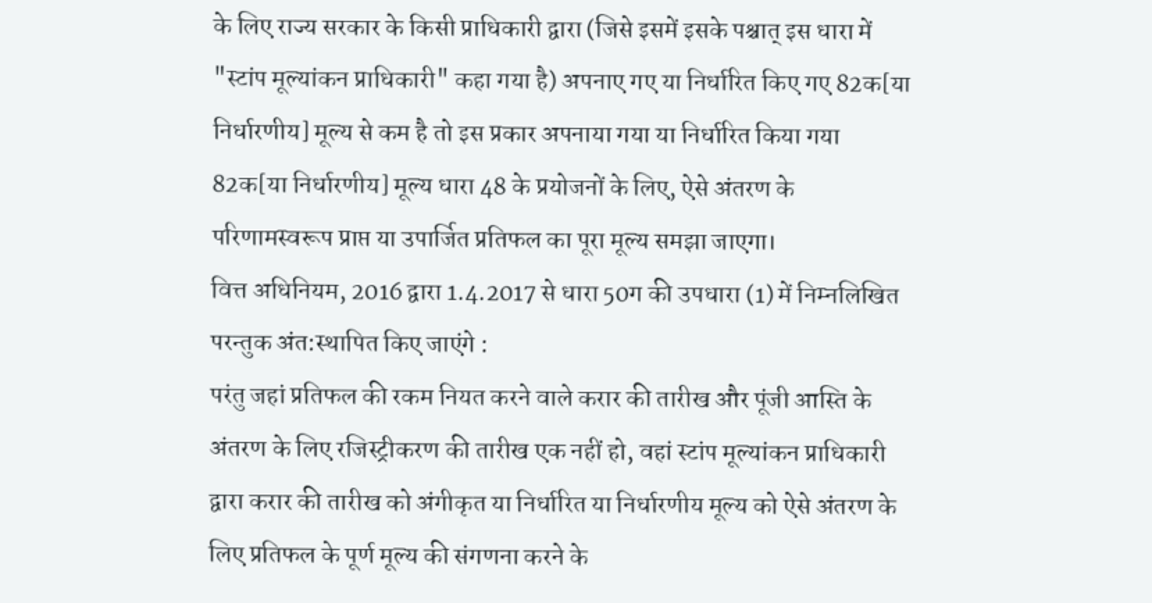के लिए राज्य सरकार के किसी प्राधिकारी द्वारा (जिसे इसमें इसके पश्चात् इस धारा में "स्टांप मूल्यांकन प्राधिकारी" कहा गया है) अपनाए गए या निर्धारित किए गए 82क[या निर्धारणीय] मूल्य से कम है तो इस प्रकार अपनाया गया या निर्धारित किया गया 82क[या निर्धारणीय] मूल्य धारा 48 के प्रयोजनों के लिए, ऐसे अंतरण के परिणामस्वरूप प्राप्त या उपार्जित प्रतिफल का पूरा मूल्य समझा जाएगा।
वित्त अधिनियम, 2016 द्वारा 1.4.2017 से धारा 50ग की उपधारा (1) में निम्नलिखित परन्तुक अंत:स्थापित किए जाएंगे :
परंतु जहां प्रतिफल की रकम नियत करने वाले करार की तारीख और पूंजी आस्ति के अंतरण के लिए रजिस्ट्रीकरण की तारीख एक नहीं हो, वहां स्टांप मूल्यांकन प्राधिकारी द्वारा करार की तारीख को अंगीकृत या निर्धारित या निर्धारणीय मूल्य को ऐसे अंतरण के लिए प्रतिफल के पूर्ण मूल्य की संगणना करने के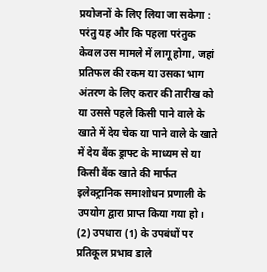प्रयोजनों के लिए लिया जा सकेगा :
परंतु यह और कि पहला परंतुक केवल उस मामले में लागू होगा, जहां प्रतिफल की रकम या उसका भाग अंतरण के लिए करार की तारीख को या उससे पहले किसी पाने वाले के खाते में देय चेक या पाने वाले के खाते में देय बैंक ड्राफ्ट के माध्यम से या किसी बैंक खाते की मार्फत इलेक्ट्रानिक समाशोधन प्रणाली के उपयोग द्वारा प्राप्त किया गया हो।
(2) उपधारा (1) के उपबंधों पर प्रतिकूल प्रभाव डाले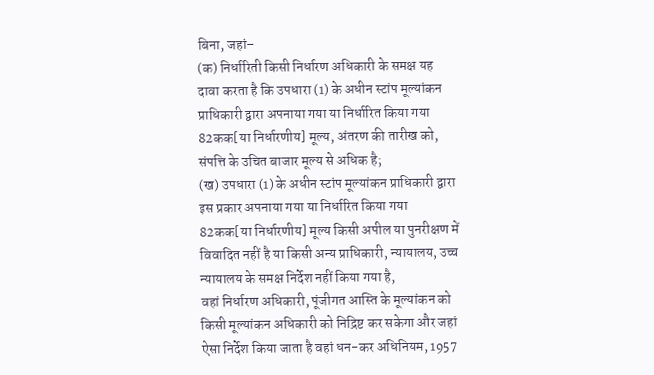बिना, जहां–
(क) निर्धारिती किसी निर्धारण अधिकारी के समक्ष यह दावा करता है कि उपधारा (1) के अधीन स्टांप मूल्यांकन प्राधिकारी द्वारा अपनाया गया या निर्धारित किया गया 82कक[या निर्धारणीय] मूल्य, अंतरण की तारीख को, संपत्ति के उचित बाजार मूल्य से अधिक है;
(ख) उपधारा (1) के अधीन स्टांप मूल्यांकन प्राधिकारी द्वारा इस प्रकार अपनाया गया या निर्धारित किया गया 82कक[या निर्धारणीय] मूल्य किसी अपील या पुनरीक्षण में विवादित नहीं है या किसी अन्य प्राधिकारी, न्यायालय, उच्च न्यायालय के समक्ष निर्देश नहीं किया गया है,
वहां निर्धारण अधिकारी, पूंजीगत आस्ति के मूल्यांकन को किसी मूल्यांकन अधिकारी को निद्रिष्ट कर सकेगा और जहां ऐसा निर्देश किया जाता है वहां धन-कर अधिनियम, 1957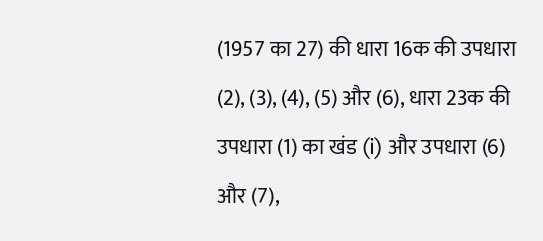(1957 का 27) की धारा 16क की उपधारा (2), (3), (4), (5) और (6), धारा 23क की उपधारा (1) का खंड (i) और उपधारा (6) और (7),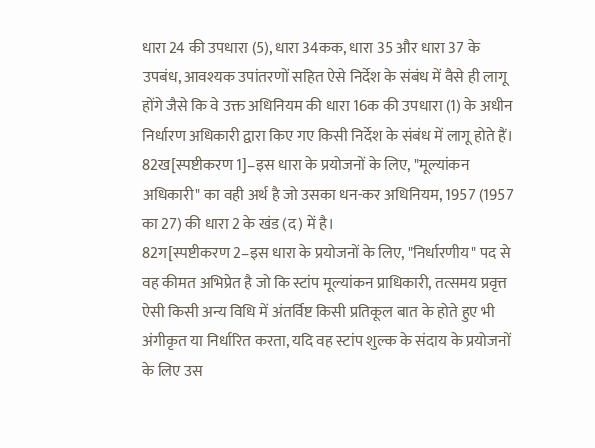धारा 24 की उपधारा (5), धारा 34कक, धारा 35 और धारा 37 के उपबंध, आवश्यक उपांतरणों सहित ऐसे निर्देश के संबंध में वैसे ही लागू होंगे जैसे कि वे उक्त अधिनियम की धारा 16क की उपधारा (1) के अधीन निर्धारण अधिकारी द्वारा किए गए किसी निर्देश के संबंध में लागू होते हैं।
82ख[स्पष्टीकरण 1]–इस धारा के प्रयोजनों के लिए, "मूल्यांकन अधिकारी" का वही अर्थ है जो उसका धन-कर अधिनियम, 1957 (1957 का 27) की धारा 2 के खंड (द) में है।
82ग[स्पष्टीकरण 2–इस धारा के प्रयोजनों के लिए, "निर्धारणीय" पद से वह कीमत अभिप्रेत है जो कि स्टांप मूल्यांकन प्राधिकारी, तत्समय प्रवृत्त ऐसी किसी अन्य विधि में अंतर्विष्ट किसी प्रतिकूल बात के होते हुए भी अंगीकृत या निर्धारित करता, यदि वह स्टांप शुल्क के संदाय के प्रयोजनों के लिए उस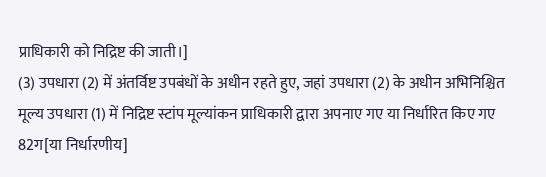प्राधिकारी को निद्रिष्ट की जाती।]
(3) उपधारा (2) में अंतर्विष्ट उपबंधों के अधीन रहते हुए, जहां उपधारा (2) के अधीन अभिनिश्चित मूल्य उपधारा (1) में निद्रिष्ट स्टांप मूल्यांकन प्राधिकारी द्वारा अपनाए गए या निर्धारित किए गए 82ग[या निर्धारणीय]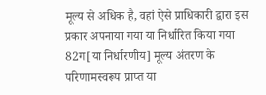मूल्य से अधिक है, वहां ऐसे प्राधिकारी द्वारा इस प्रकार अपनाया गया या निर्धारित किया गया 82ग[या निर्धारणीय] मूल्य अंतरण के परिणामस्वरूप प्राप्त या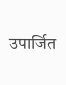उपार्जित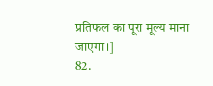प्रतिफल का पूरा मूल्य माना जाएगा।]
82.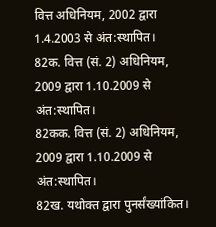वित्त अधिनियम, 2002 द्वारा 1.4.2003 से अंत:स्थापित।
82क. वित्त (सं. 2) अधिनियम, 2009 द्वारा 1.10.2009 से अंत:स्थापित।
82कक. वित्त (सं. 2) अधिनियम, 2009 द्वारा 1.10.2009 से अंत:स्थापित।
82ख. यथोक्त द्वारा पुनर्संख्यांकित।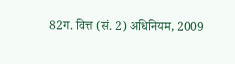82ग. वित्त (सं. 2) अधिनियम, 2009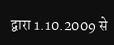द्वारा 1.10.2009 से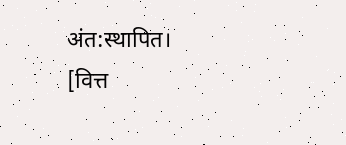अंत:स्थापित।
[वित्त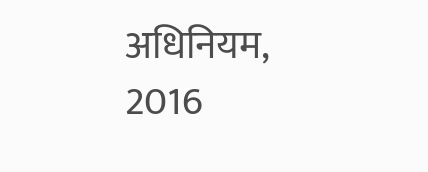अधिनियम, 2016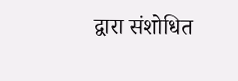द्वारा संशोधित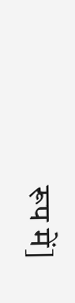रूप में]